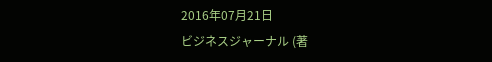2016年07月21日
ビジネスジャーナル (著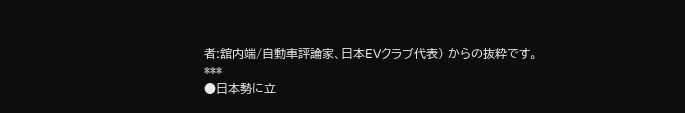者:舘内端/自動車評論家、日本EVクラブ代表) からの抜粋です。
***
●日本勢に立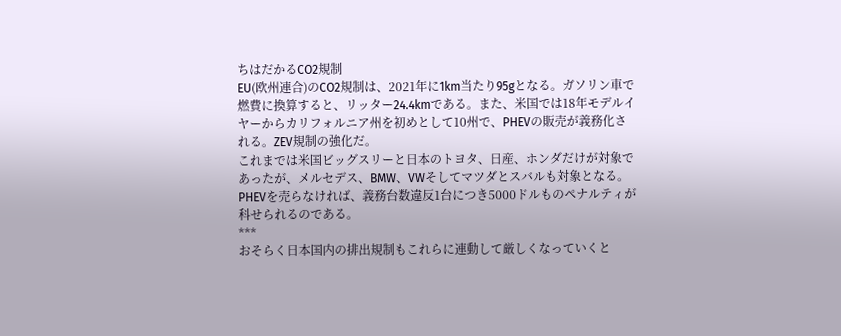ちはだかるCO2規制
EU(欧州連合)のCO2規制は、2021年に1km当たり95gとなる。ガソリン車で燃費に換算すると、リッター24.4kmである。また、米国では18年モデルイヤーからカリフォルニア州を初めとして10州で、PHEVの販売が義務化される。ZEV規制の強化だ。
これまでは米国ビッグスリーと日本のトヨタ、日産、ホンダだけが対象であったが、メルセデス、BMW、VWそしてマツダとスバルも対象となる。PHEVを売らなければ、義務台数違反1台につき5000ドルものペナルティが科せられるのである。
***
おそらく日本国内の排出規制もこれらに連動して厳しくなっていくと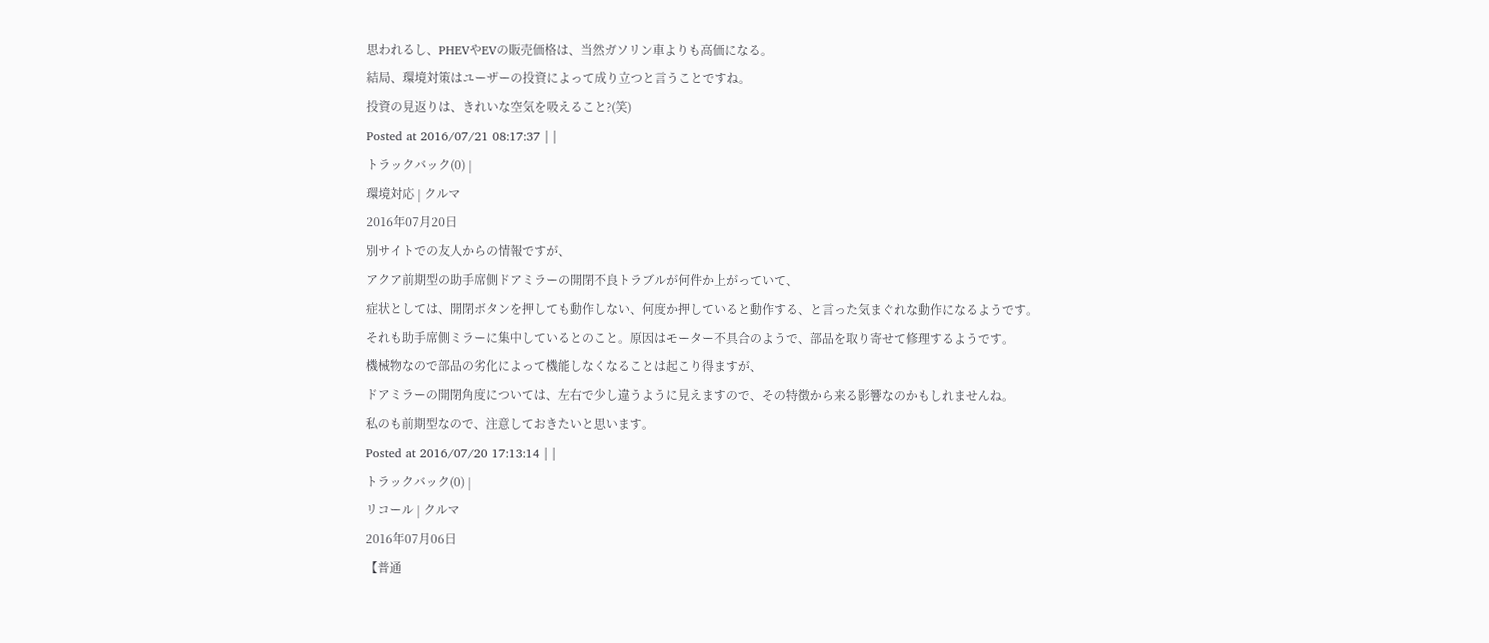思われるし、PHEVやEVの販売価格は、当然ガソリン車よりも高価になる。
結局、環境対策はユーザーの投資によって成り立つと言うことですね。
投資の見返りは、きれいな空気を吸えること?(笑)
Posted at 2016/07/21 08:17:37 | |
トラックバック(0) |
環境対応 | クルマ
2016年07月20日
別サイトでの友人からの情報ですが、
アクア前期型の助手席側ドアミラーの開閉不良トラブルが何件か上がっていて、
症状としては、開閉ボタンを押しても動作しない、何度か押していると動作する、と言った気まぐれな動作になるようです。
それも助手席側ミラーに集中しているとのこと。原因はモーター不具合のようで、部品を取り寄せて修理するようです。
機械物なので部品の劣化によって機能しなくなることは起こり得ますが、
ドアミラーの開閉角度については、左右で少し違うように見えますので、その特徴から来る影響なのかもしれませんね。
私のも前期型なので、注意しておきたいと思います。
Posted at 2016/07/20 17:13:14 | |
トラックバック(0) |
リコール | クルマ
2016年07月06日
【普通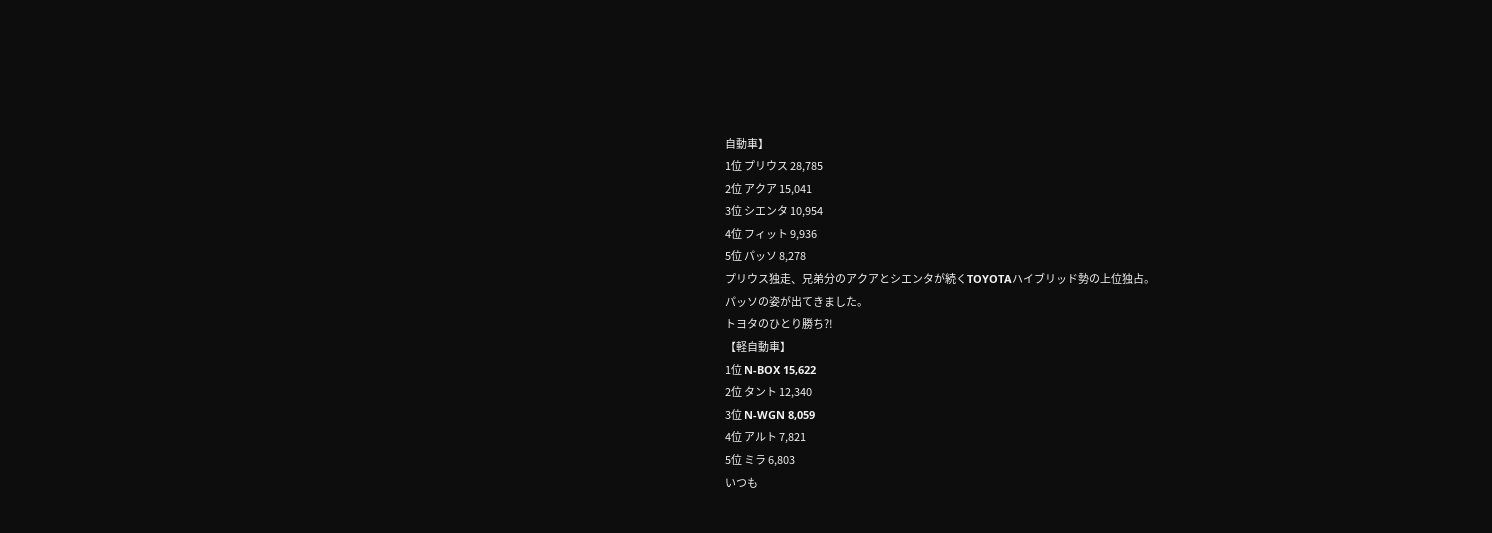自動車】
1位 プリウス 28,785
2位 アクア 15,041
3位 シエンタ 10,954
4位 フィット 9,936
5位 パッソ 8,278
プリウス独走、兄弟分のアクアとシエンタが続くTOYOTAハイブリッド勢の上位独占。
パッソの姿が出てきました。
トヨタのひとり勝ち?!
【軽自動車】
1位 N-BOX 15,622
2位 タント 12,340
3位 N-WGN 8,059
4位 アルト 7,821
5位 ミラ 6,803
いつも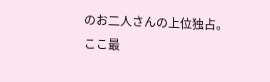のお二人さんの上位独占。
ここ最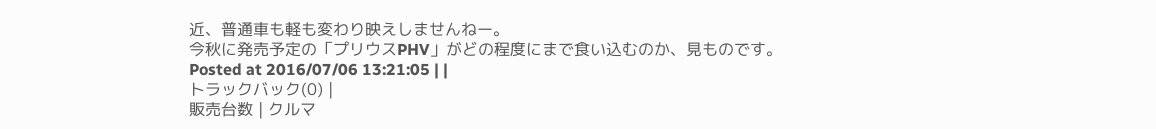近、普通車も軽も変わり映えしませんねー。
今秋に発売予定の「プリウスPHV」がどの程度にまで食い込むのか、見ものです。
Posted at 2016/07/06 13:21:05 | |
トラックバック(0) |
販売台数 | クルマ